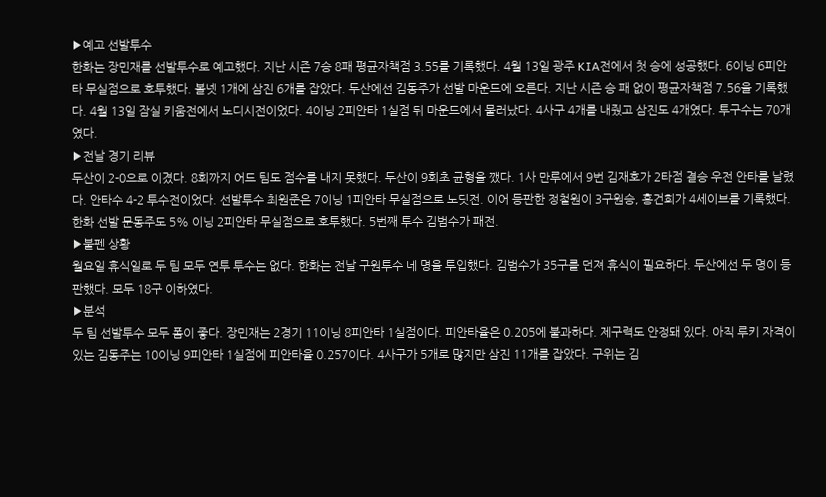▶예고 선발투수
한화는 장민재를 선발투수로 예고했다. 지난 시즌 7승 8패 평균자책점 3.55를 기록했다. 4월 13일 광주 KIA전에서 첫 승에 성공했다. 6이닝 6피안타 무실점으로 호투했다. 볼넷 1개에 삼진 6개를 잡았다. 두산에선 김동주가 선발 마운드에 오른다. 지난 시즌 승 패 없이 평균자책점 7.56을 기록했다. 4월 13일 잠실 키움전에서 노디시전이었다. 4이닝 2피안타 1실점 뒤 마운드에서 물러났다. 4사구 4개를 내줬고 삼진도 4개였다. 투구수는 70개였다.
▶전날 경기 리뷰
두산이 2-0으로 이겼다. 8회까지 어드 팀도 점수를 내지 못했다. 두산이 9회초 균형을 깼다. 1사 만루에서 9번 김재호가 2타점 결승 우전 안타를 날렸다. 안타수 4-2 투수전이었다. 선발투수 최원준은 7이닝 1피안타 무실점으로 노딧전. 이어 등판한 정철원이 3구원승, 홍건희가 4세이브를 기록했다. 한화 선발 문동주도 5% 이닝 2피안타 무실점으로 호투했다. 5번째 투수 김범수가 패전.
▶불펜 상황
월요일 휴식일로 두 팀 모두 연투 투수는 없다. 한화는 전날 구원투수 네 명을 투입했다. 김범수가 35구를 던져 휴식이 필요하다. 두산에선 두 명이 등판했다. 모두 18구 이하였다.
▶분석
두 팀 선발투수 모두 폼이 좋다. 장민재는 2경기 11이닝 8피안타 1실점이다. 피안타율은 0.205에 불과하다. 제구력도 안정돼 있다. 아직 루키 자격이 있는 김동주는 10이닝 9피안타 1실점에 피안타율 0.257이다. 4사구가 5개로 많지만 삼진 11개를 잡았다. 구위는 김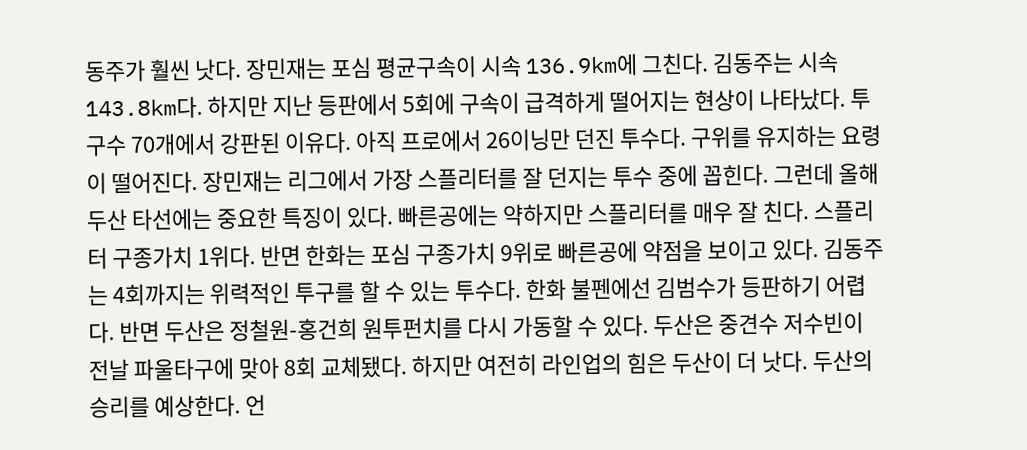동주가 훨씬 낫다. 장민재는 포심 평균구속이 시속 136.9km에 그친다. 김동주는 시속 143.8km다. 하지만 지난 등판에서 5회에 구속이 급격하게 떨어지는 현상이 나타났다. 투구수 70개에서 강판된 이유다. 아직 프로에서 26이닝만 던진 투수다. 구위를 유지하는 요령이 떨어진다. 장민재는 리그에서 가장 스플리터를 잘 던지는 투수 중에 꼽힌다. 그런데 올해 두산 타선에는 중요한 특징이 있다. 빠른공에는 약하지만 스플리터를 매우 잘 친다. 스플리터 구종가치 1위다. 반면 한화는 포심 구종가치 9위로 빠른공에 약점을 보이고 있다. 김동주는 4회까지는 위력적인 투구를 할 수 있는 투수다. 한화 불펜에선 김범수가 등판하기 어렵다. 반면 두산은 정철원-홍건희 원투펀치를 다시 가동할 수 있다. 두산은 중견수 저수빈이 전날 파울타구에 맞아 8회 교체됐다. 하지만 여전히 라인업의 힘은 두산이 더 낫다. 두산의 승리를 예상한다. 언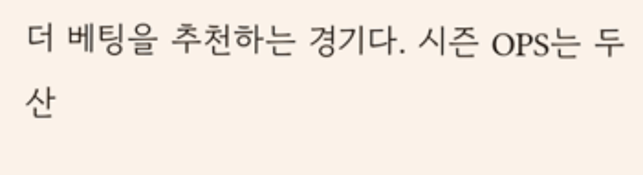더 베팅을 추천하는 경기다. 시즌 OPS는 두산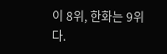이 8위, 한화는 9위다.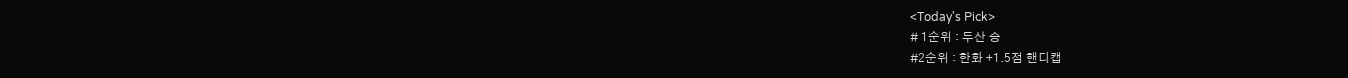<Today's Pick>
# 1순위 : 두산 승
#2순위 : 한화 +1.5점 핸디캡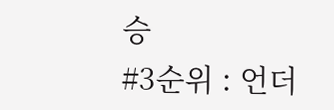승
#3순위 : 언더